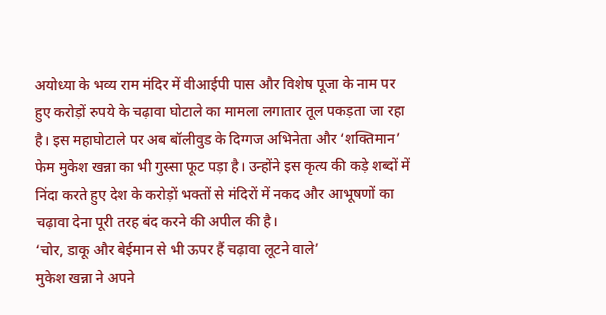अयोध्या के भव्य राम मंदिर में वीआईपी पास और विशेष पूजा के नाम पर हुए करोड़ों रुपये के चढ़ावा घोटाले का मामला लगातार तूल पकड़ता जा रहा है। इस महाघोटाले पर अब बॉलीवुड के दिग्गज अभिनेता और ‘शक्तिमान’ फेम मुकेश खन्ना का भी गुस्सा फूट पड़ा है। उन्होंने इस कृत्य की कड़े शब्दों में निंदा करते हुए देश के करोड़ों भक्तों से मंदिरों में नकद और आभूषणों का चढ़ावा देना पूरी तरह बंद करने की अपील की है।
‘चोर, डाकू और बेईमान से भी ऊपर हैं चढ़ावा लूटने वाले’
मुकेश खन्ना ने अपने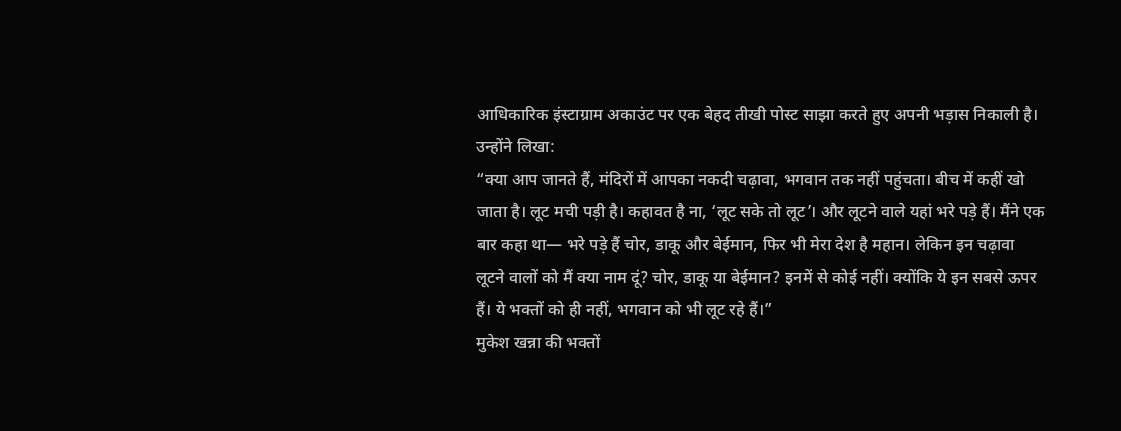आधिकारिक इंस्टाग्राम अकाउंट पर एक बेहद तीखी पोस्ट साझा करते हुए अपनी भड़ास निकाली है। उन्होंने लिखा:
“क्या आप जानते हैं, मंदिरों में आपका नकदी चढ़ावा, भगवान तक नहीं पहुंचता। बीच में कहीं खो जाता है। लूट मची पड़ी है। कहावत है ना, ‘लूट सके तो लूट’। और लूटने वाले यहां भरे पड़े हैं। मैंने एक बार कहा था— भरे पड़े हैं चोर, डाकू और बेईमान, फिर भी मेरा देश है महान। लेकिन इन चढ़ावा लूटने वालों को मैं क्या नाम दूं? चोर, डाकू या बेईमान? इनमें से कोई नहीं। क्योंकि ये इन सबसे ऊपर हैं। ये भक्तों को ही नहीं, भगवान को भी लूट रहे हैं।”
मुकेश खन्ना की भक्तों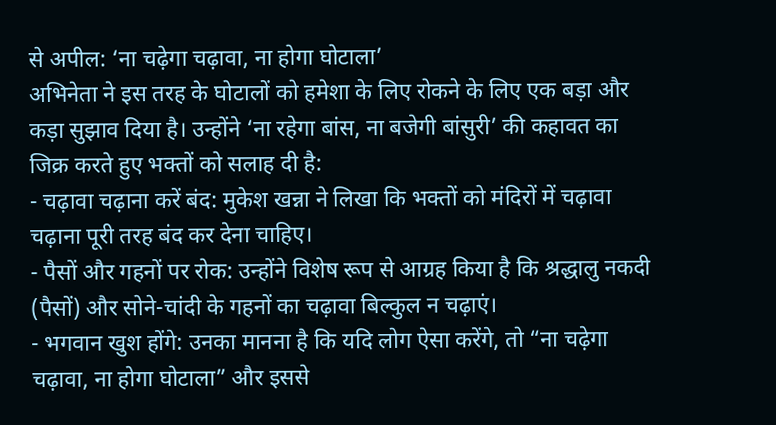से अपील: ‘ना चढ़ेगा चढ़ावा, ना होगा घोटाला’
अभिनेता ने इस तरह के घोटालों को हमेशा के लिए रोकने के लिए एक बड़ा और कड़ा सुझाव दिया है। उन्होंने ‘ना रहेगा बांस, ना बजेगी बांसुरी’ की कहावत का जिक्र करते हुए भक्तों को सलाह दी है:
- चढ़ावा चढ़ाना करें बंद: मुकेश खन्ना ने लिखा कि भक्तों को मंदिरों में चढ़ावा चढ़ाना पूरी तरह बंद कर देना चाहिए।
- पैसों और गहनों पर रोक: उन्होंने विशेष रूप से आग्रह किया है कि श्रद्धालु नकदी (पैसों) और सोने-चांदी के गहनों का चढ़ावा बिल्कुल न चढ़ाएं।
- भगवान खुश होंगे: उनका मानना है कि यदि लोग ऐसा करेंगे, तो “ना चढ़ेगा चढ़ावा, ना होगा घोटाला” और इससे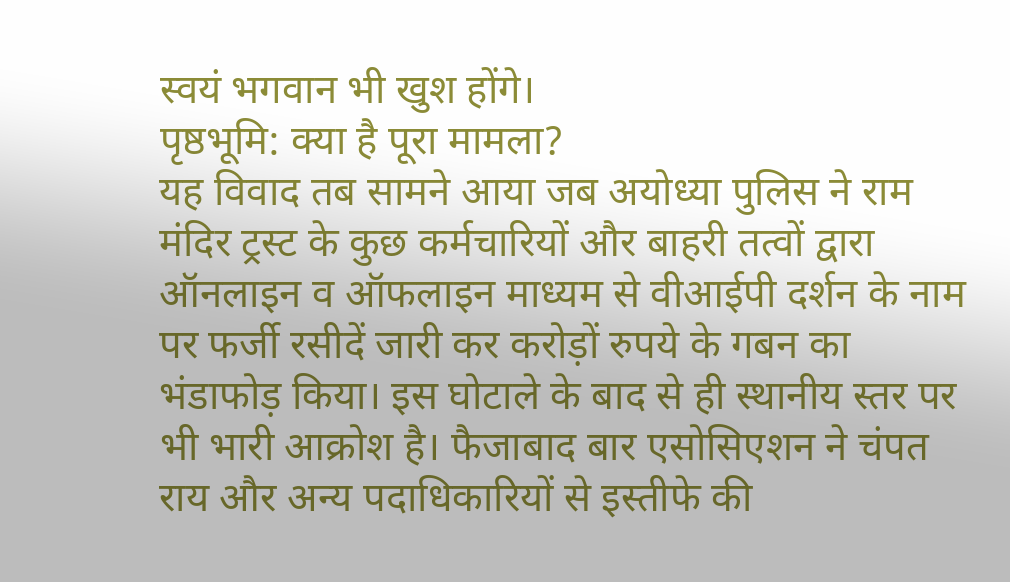स्वयं भगवान भी खुश होंगे।
पृष्ठभूमि: क्या है पूरा मामला?
यह विवाद तब सामने आया जब अयोध्या पुलिस ने राम मंदिर ट्रस्ट के कुछ कर्मचारियों और बाहरी तत्वों द्वारा ऑनलाइन व ऑफलाइन माध्यम से वीआईपी दर्शन के नाम पर फर्जी रसीदें जारी कर करोड़ों रुपये के गबन का भंडाफोड़ किया। इस घोटाले के बाद से ही स्थानीय स्तर पर भी भारी आक्रोश है। फैजाबाद बार एसोसिएशन ने चंपत राय और अन्य पदाधिकारियों से इस्तीफे की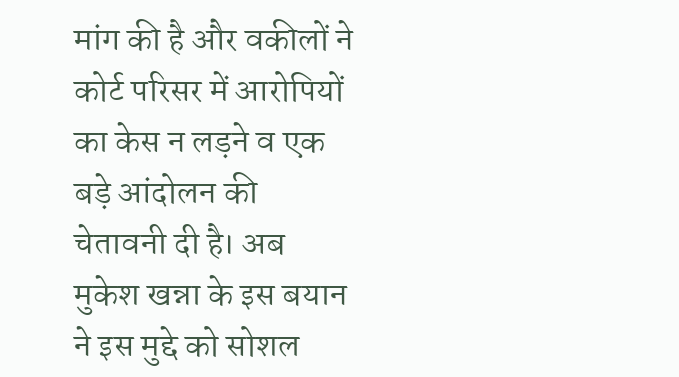मांग की है और वकीलों ने कोर्ट परिसर में आरोपियों का केस न लड़ने व एक बड़े आंदोलन की चेतावनी दी है। अब मुकेश खन्ना के इस बयान ने इस मुद्दे को सोशल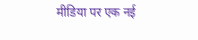मीडिया पर एक नई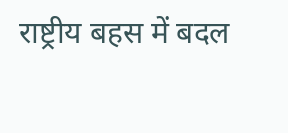राष्ट्रीय बहस में बदल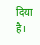दिया है।